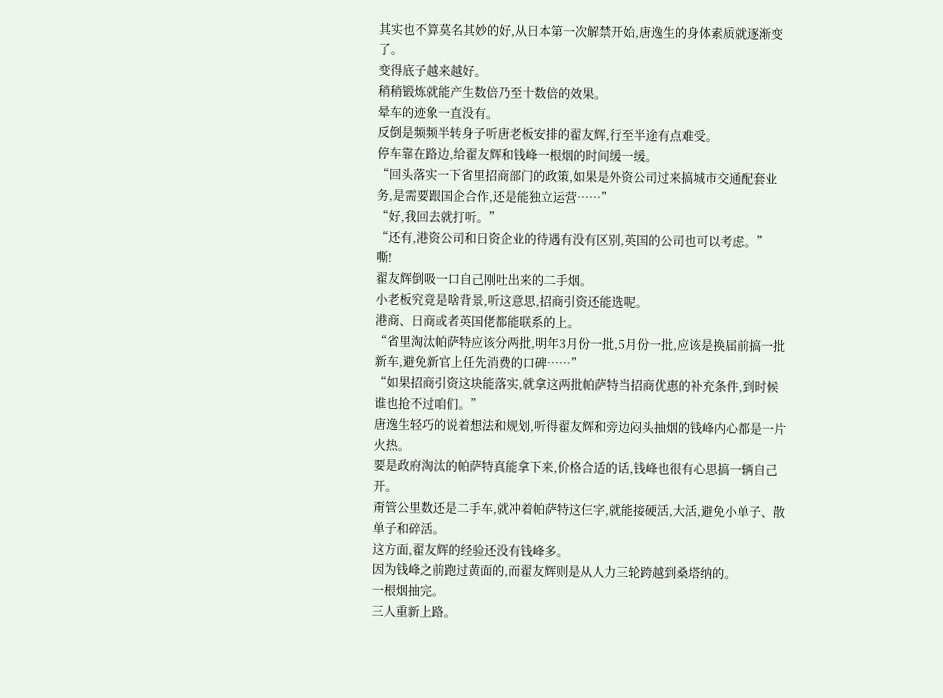其实也不算莫名其妙的好,从日本第一次解禁开始,唐逸生的身体素质就逐渐变了。
变得底子越来越好。
稍稍锻炼就能产生数倍乃至十数倍的效果。
晕车的迹象一直没有。
反倒是频频半转身子听唐老板安排的翟友辉,行至半途有点难受。
停车靠在路边,给翟友辉和钱峰一根烟的时间缓一缓。
“回头落实一下省里招商部门的政策,如果是外资公司过来搞城市交通配套业务,是需要跟国企合作,还是能独立运营……”
“好,我回去就打听。”
“还有,港资公司和日资企业的待遇有没有区别,英国的公司也可以考虑。”
嘶!
翟友辉倒吸一口自己刚吐出来的二手烟。
小老板究竟是啥背景,听这意思,招商引资还能选呢。
港商、日商或者英国佬都能联系的上。
“省里淘汰帕萨特应该分两批,明年3月份一批,5月份一批,应该是换届前搞一批新车,避免新官上任先消费的口碑……”
“如果招商引资这块能落实,就拿这两批帕萨特当招商优惠的补充条件,到时候谁也抢不过咱们。”
唐逸生轻巧的说着想法和规划,听得翟友辉和旁边闷头抽烟的钱峰内心都是一片火热。
要是政府淘汰的帕萨特真能拿下来,价格合适的话,钱峰也很有心思搞一辆自己开。
甭管公里数还是二手车,就冲着帕萨特这仨字,就能接硬活,大活,避免小单子、散单子和碎活。
这方面,翟友辉的经验还没有钱峰多。
因为钱峰之前跑过黄面的,而翟友辉则是从人力三轮跨越到桑塔纳的。
一根烟抽完。
三人重新上路。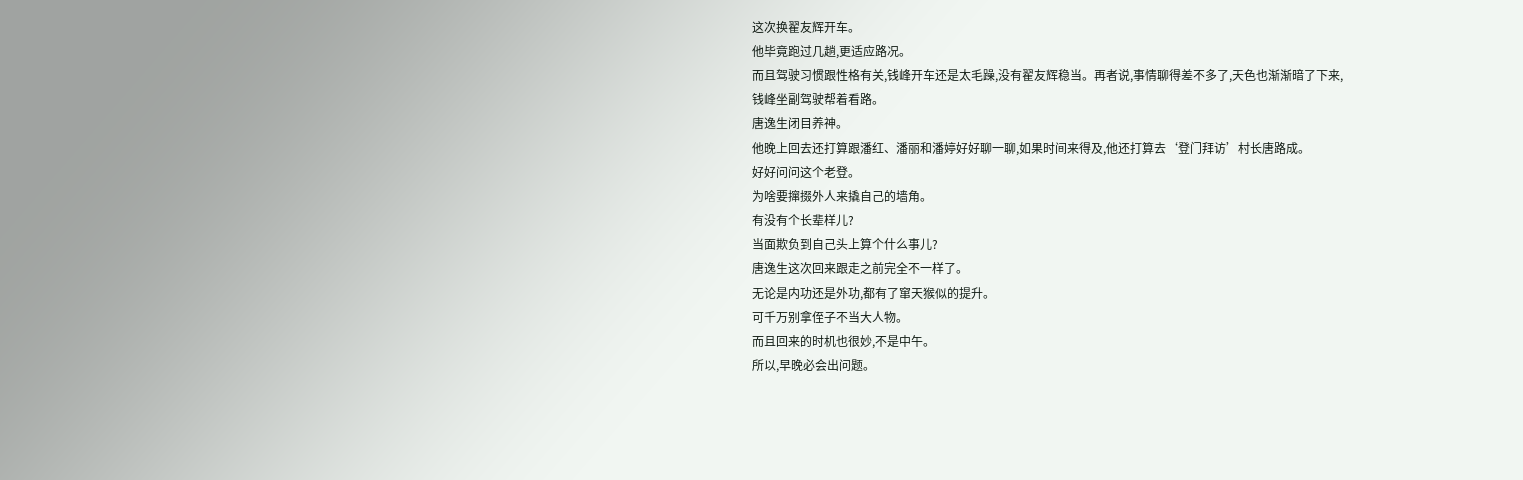这次换翟友辉开车。
他毕竟跑过几趟,更适应路况。
而且驾驶习惯跟性格有关,钱峰开车还是太毛躁,没有翟友辉稳当。再者说,事情聊得差不多了,天色也渐渐暗了下来,
钱峰坐副驾驶帮着看路。
唐逸生闭目养神。
他晚上回去还打算跟潘红、潘丽和潘婷好好聊一聊,如果时间来得及,他还打算去‘登门拜访’村长唐路成。
好好问问这个老登。
为啥要撺掇外人来撬自己的墙角。
有没有个长辈样儿?
当面欺负到自己头上算个什么事儿?
唐逸生这次回来跟走之前完全不一样了。
无论是内功还是外功,都有了窜天猴似的提升。
可千万别拿侄子不当大人物。
而且回来的时机也很妙,不是中午。
所以,早晚必会出问题。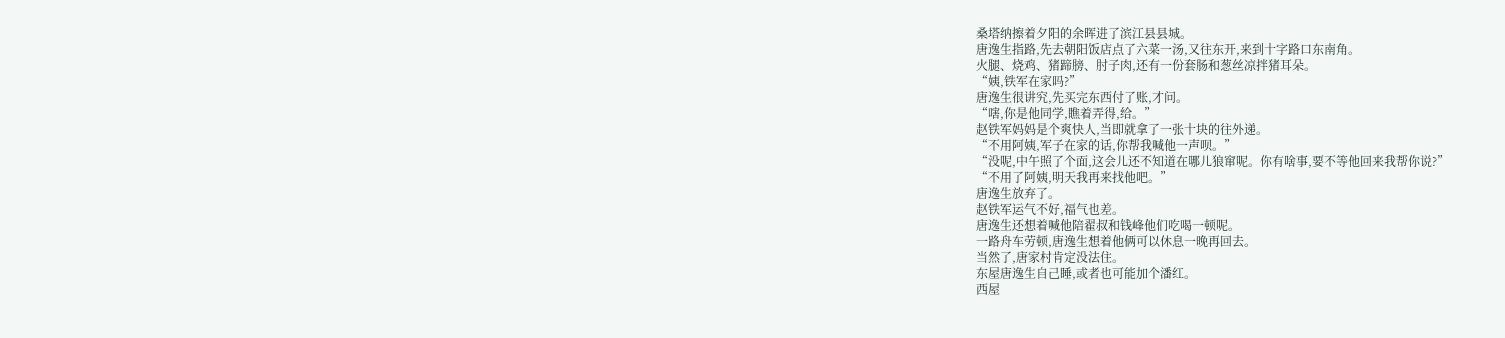桑塔纳擦着夕阳的余晖进了滨江县县城。
唐逸生指路,先去朝阳饭店点了六菜一汤,又往东开,来到十字路口东南角。
火腿、烧鸡、猪蹄膀、肘子肉,还有一份套肠和葱丝凉拌猪耳朵。
“姨,铁军在家吗?”
唐逸生很讲究,先买完东西付了账,才问。
“嗐,你是他同学,瞧着弄得,给。”
赵铁军妈妈是个爽快人,当即就拿了一张十块的往外递。
“不用阿姨,军子在家的话,你帮我喊他一声呗。”
“没呢,中午照了个面,这会儿还不知道在哪儿狼窜呢。你有啥事,要不等他回来我帮你说?”
“不用了阿姨,明天我再来找他吧。”
唐逸生放弃了。
赵铁军运气不好,福气也差。
唐逸生还想着喊他陪翟叔和钱峰他们吃喝一顿呢。
一路舟车劳顿,唐逸生想着他俩可以休息一晚再回去。
当然了,唐家村肯定没法住。
东屋唐逸生自己睡,或者也可能加个潘红。
西屋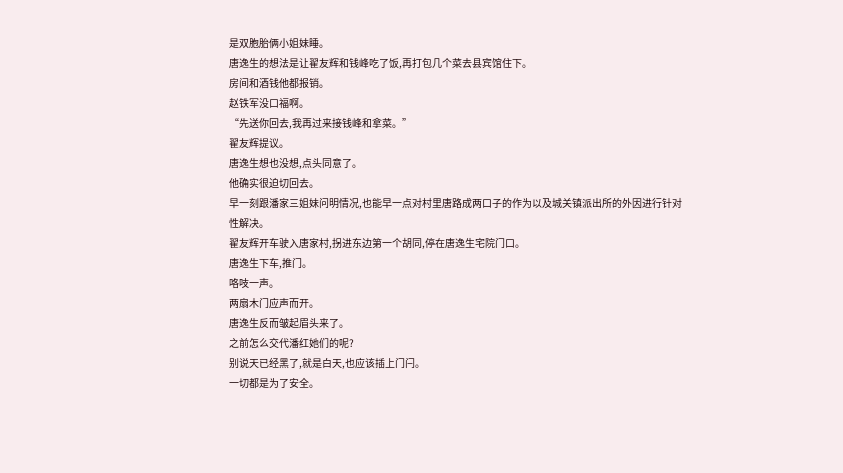是双胞胎俩小姐妹睡。
唐逸生的想法是让翟友辉和钱峰吃了饭,再打包几个菜去县宾馆住下。
房间和酒钱他都报销。
赵铁军没口福啊。
“先送你回去,我再过来接钱峰和拿菜。”
翟友辉提议。
唐逸生想也没想,点头同意了。
他确实很迫切回去。
早一刻跟潘家三姐妹问明情况,也能早一点对村里唐路成两口子的作为以及城关镇派出所的外因进行针对性解决。
翟友辉开车驶入唐家村,拐进东边第一个胡同,停在唐逸生宅院门口。
唐逸生下车,推门。
咯吱一声。
两扇木门应声而开。
唐逸生反而皱起眉头来了。
之前怎么交代潘红她们的呢?
别说天已经黑了,就是白天,也应该插上门闩。
一切都是为了安全。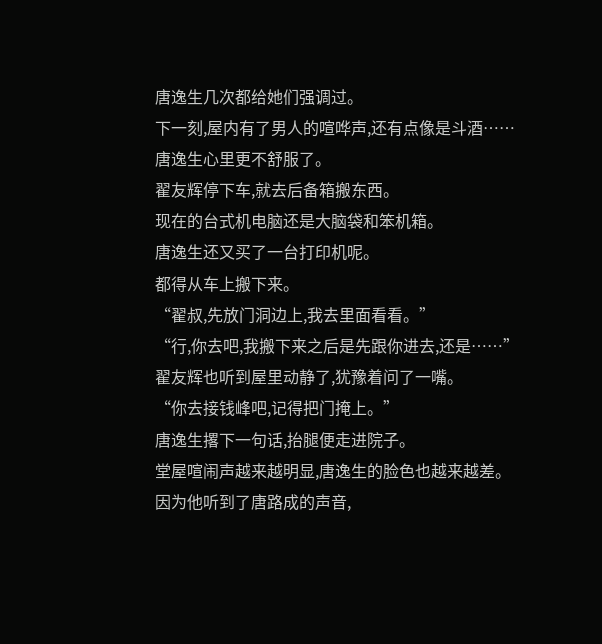唐逸生几次都给她们强调过。
下一刻,屋内有了男人的喧哗声,还有点像是斗酒……
唐逸生心里更不舒服了。
翟友辉停下车,就去后备箱搬东西。
现在的台式机电脑还是大脑袋和笨机箱。
唐逸生还又买了一台打印机呢。
都得从车上搬下来。
“翟叔,先放门洞边上,我去里面看看。”
“行,你去吧,我搬下来之后是先跟你进去,还是……”
翟友辉也听到屋里动静了,犹豫着问了一嘴。
“你去接钱峰吧,记得把门掩上。”
唐逸生撂下一句话,抬腿便走进院子。
堂屋喧闹声越来越明显,唐逸生的脸色也越来越差。
因为他听到了唐路成的声音,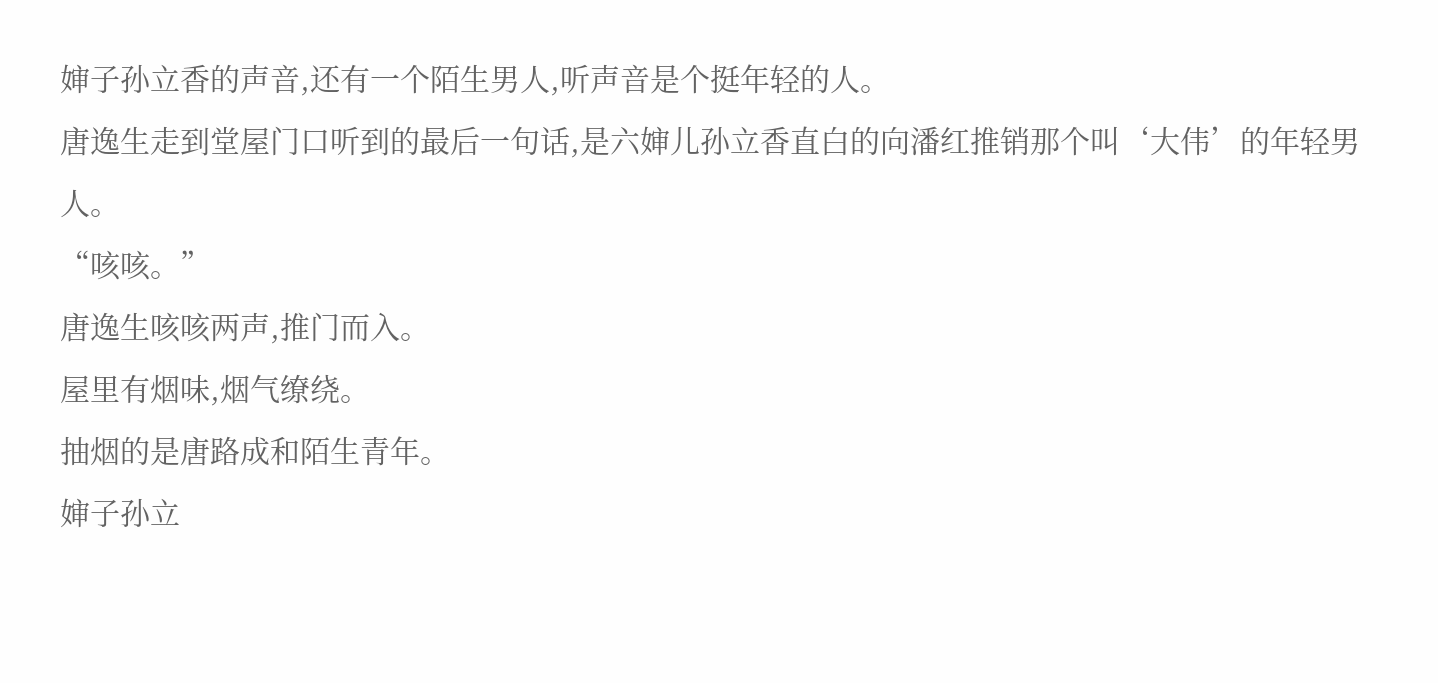婶子孙立香的声音,还有一个陌生男人,听声音是个挺年轻的人。
唐逸生走到堂屋门口听到的最后一句话,是六婶儿孙立香直白的向潘红推销那个叫‘大伟’的年轻男人。
“咳咳。”
唐逸生咳咳两声,推门而入。
屋里有烟味,烟气缭绕。
抽烟的是唐路成和陌生青年。
婶子孙立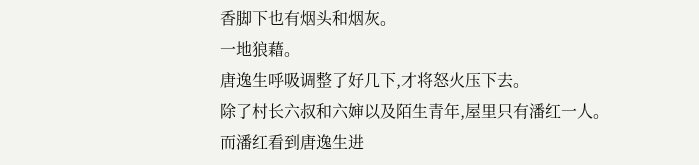香脚下也有烟头和烟灰。
一地狼藉。
唐逸生呼吸调整了好几下,才将怒火压下去。
除了村长六叔和六婶以及陌生青年,屋里只有潘红一人。
而潘红看到唐逸生进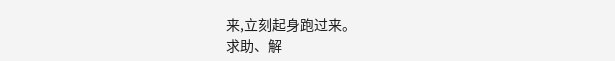来,立刻起身跑过来。
求助、解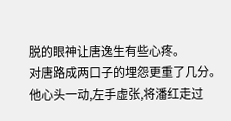脱的眼神让唐逸生有些心疼。
对唐路成两口子的埋怨更重了几分。
他心头一动,左手虚张,将潘红走过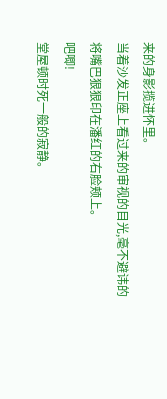来的身影揽进怀里。
当着沙发正座上看过来的审视的目光,毫不避讳的将嘴巴狠狠印在潘红的右脸颊上。
吧唧!
堂屋顿时死一般的寂静。